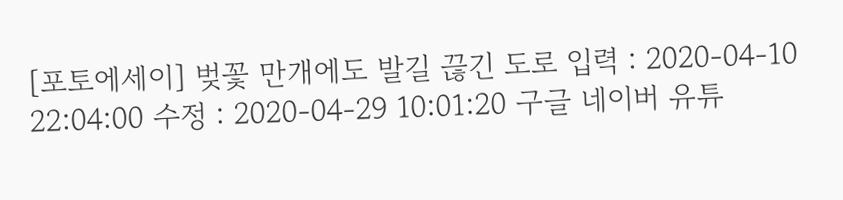[포토에세이] 벚꽃 만개에도 발길 끊긴 도로 입력 : 2020-04-10 22:04:00 수정 : 2020-04-29 10:01:20 구글 네이버 유튜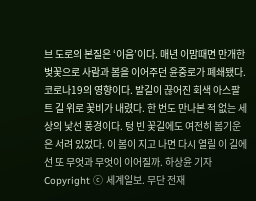브 도로의 본질은 ‘이음’이다. 매년 이맘때면 만개한 벚꽃으로 사람과 봄을 이어주던 윤중로가 폐쇄됐다. 코로나19의 영향이다. 발길이 끊어진 회색 아스팔트 길 위로 꽃비가 내렸다. 한 번도 만나본 적 없는 세상의 낯선 풍경이다. 텅 빈 꽃길에도 여전히 봄기운은 서려 있었다. 이 봄이 지고 나면 다시 열릴 이 길에선 또 무엇과 무엇이 이어질까. 하상윤 기자 Copyright ⓒ 세계일보. 무단 전재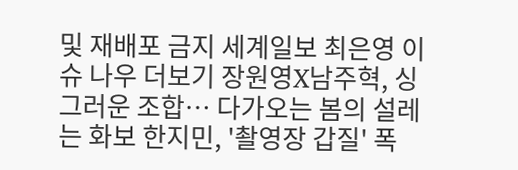및 재배포 금지 세계일보 최은영 이슈 나우 더보기 장원영X남주혁, 싱그러운 조합… 다가오는 봄의 설레는 화보 한지민, '촬영장 갑질' 폭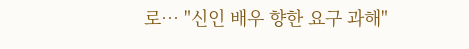로… "신인 배우 향한 요구 과해"